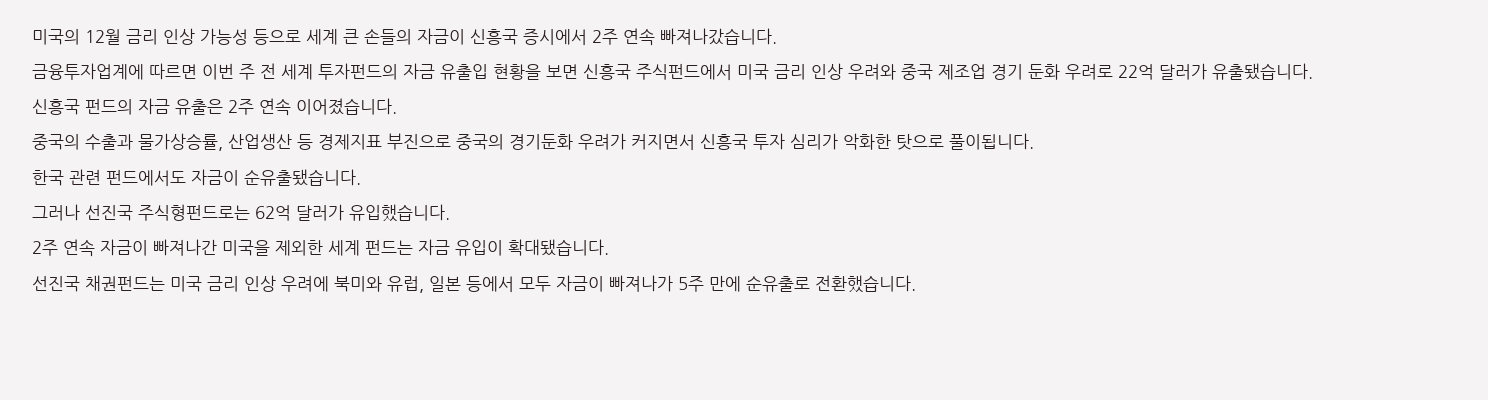미국의 12월 금리 인상 가능성 등으로 세계 큰 손들의 자금이 신흥국 증시에서 2주 연속 빠져나갔습니다.
금융투자업계에 따르면 이번 주 전 세계 투자펀드의 자금 유출입 현황을 보면 신흥국 주식펀드에서 미국 금리 인상 우려와 중국 제조업 경기 둔화 우려로 22억 달러가 유출됐습니다.
신흥국 펀드의 자금 유출은 2주 연속 이어졌습니다.
중국의 수출과 물가상승률, 산업생산 등 경제지표 부진으로 중국의 경기둔화 우려가 커지면서 신흥국 투자 심리가 악화한 탓으로 풀이됩니다.
한국 관련 펀드에서도 자금이 순유출됐습니다.
그러나 선진국 주식형펀드로는 62억 달러가 유입했습니다.
2주 연속 자금이 빠져나간 미국을 제외한 세계 펀드는 자금 유입이 확대됐습니다.
선진국 채권펀드는 미국 금리 인상 우려에 북미와 유럽, 일본 등에서 모두 자금이 빠져나가 5주 만에 순유출로 전환했습니다.